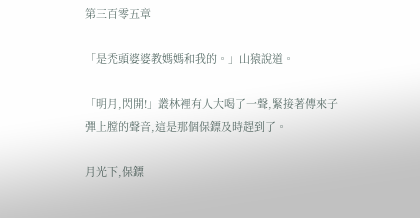第三百零五章

「是禿頭婆婆教媽媽和我的。」山猿說道。

「明月,閃開!」叢林裡有人大喝了一聲,緊接著傳來子彈上膛的聲音,這是那個保鏢及時趕到了。

月光下,保鏢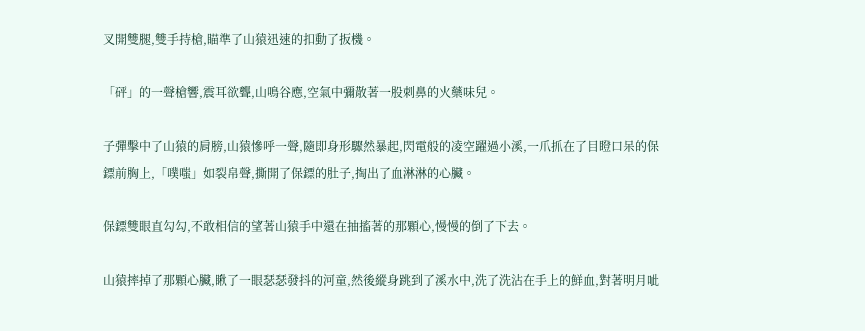叉開雙腿,雙手持槍,瞄準了山猿迅速的扣動了扳機。

「砰」的一聲槍響,震耳欲聾,山鳴谷應,空氣中彌散著一股刺鼻的火藥味兒。

子彈擊中了山猿的肩膀,山猿慘呼一聲,隨即身形驟然暴起,閃電般的凌空躍過小溪,一爪抓在了目瞪口呆的保鏢前胸上,「噗嗤」如裂帛聲,撕開了保鏢的肚子,掏出了血淋淋的心臟。

保鏢雙眼直勾勾,不敢相信的望著山猿手中還在抽搐著的那顆心,慢慢的倒了下去。

山猿摔掉了那顆心臟,瞅了一眼瑟瑟發抖的河童,然後縱身跳到了溪水中,洗了洗沾在手上的鮮血,對著明月呲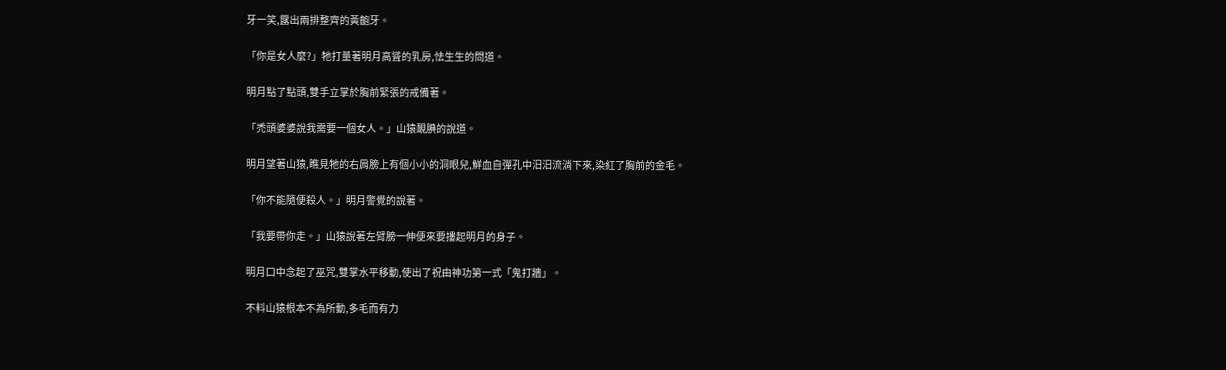牙一笑,露出兩排整齊的黃齙牙。

「你是女人麼?」牠打量著明月高聳的乳房,怯生生的問道。

明月點了點頭,雙手立掌於胸前緊張的戒備著。

「禿頭婆婆說我需要一個女人。」山猿靦腆的說道。

明月望著山猿,瞧見牠的右肩膀上有個小小的洞眼兒,鮮血自彈孔中汨汨流淌下來,染紅了胸前的金毛。

「你不能隨便殺人。」明月警覺的說著。

「我要帶你走。」山猿說著左臂膀一伸便來要摟起明月的身子。

明月口中念起了巫咒,雙掌水平移動,使出了祝由神功第一式「鬼打牆」。

不料山猿根本不為所動,多毛而有力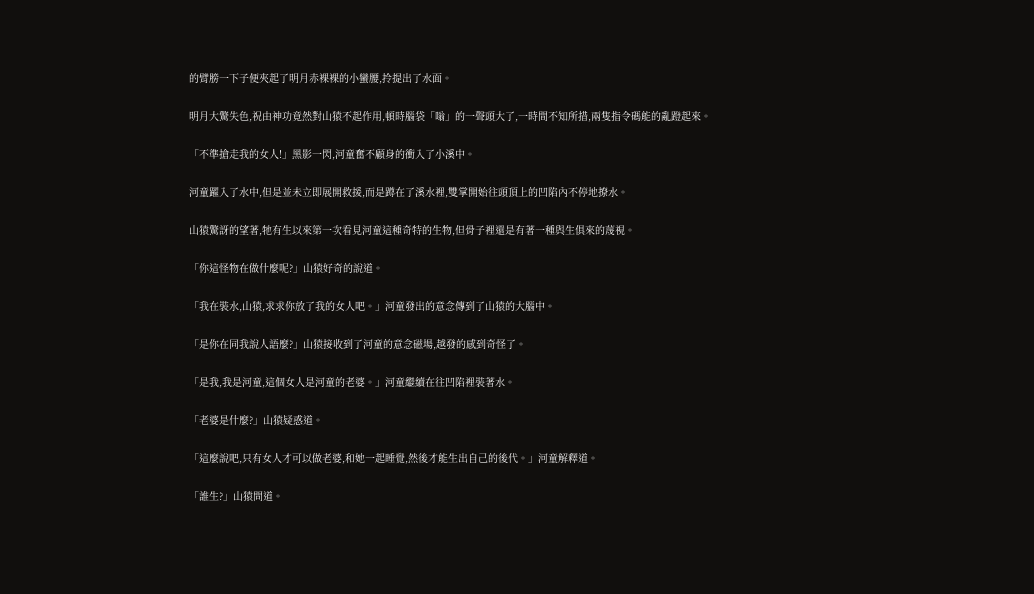的臂膀一下子便夾起了明月赤裸裸的小蠻腰,拎提出了水面。

明月大驚失色,祝由神功竟然對山猿不起作用,頓時腦袋「嗡」的一聲頭大了,一時間不知所措,兩隻指令碼能的亂蹬起來。

「不準搶走我的女人!」黑影一閃,河童奮不顧身的衝入了小溪中。

河童躍入了水中,但是並未立即展開救援,而是蹲在了溪水裡,雙掌開始往頭頂上的凹陷內不停地撩水。

山猿驚訝的望著,牠有生以來第一次看見河童這種奇特的生物,但骨子裡還是有著一種與生俱來的蔑視。

「你這怪物在做什麼呢?」山猿好奇的說道。

「我在裝水,山猿,求求你放了我的女人吧。」河童發出的意念傳到了山猿的大腦中。

「是你在同我說人語麼?」山猿接收到了河童的意念磁場,越發的感到奇怪了。

「是我,我是河童,這個女人是河童的老婆。」河童繼續在往凹陷裡裝著水。

「老婆是什麼?」山猿疑惑道。

「這麼說吧,只有女人才可以做老婆,和她一起睡覺,然後才能生出自己的後代。」河童解釋道。

「誰生?」山猿問道。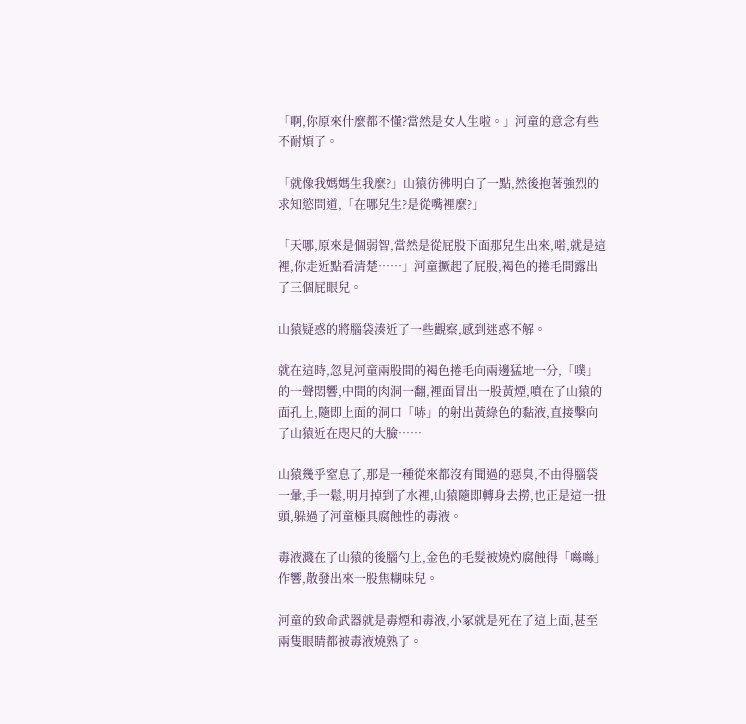「啊,你原來什麼都不懂?當然是女人生啦。」河童的意念有些不耐煩了。

「就像我媽媽生我麼?」山猿彷彿明白了一點,然後抱著強烈的求知慾問道,「在哪兒生?是從嘴裡麼?」

「天哪,原來是個弱智,當然是從屁股下面那兒生出來,喏,就是這裡,你走近點看清楚……」河童撅起了屁股,褐色的捲毛間露出了三個屁眼兒。

山猿疑惑的將腦袋湊近了一些觀察,感到迷惑不解。

就在這時,忽見河童兩股間的褐色捲毛向兩邊猛地一分,「噗」的一聲悶響,中間的肉洞一翻,裡面冒出一股黃煙,噴在了山猿的面孔上,隨即上面的洞口「哧」的射出黃綠色的黏液,直接擊向了山猿近在咫尺的大臉……

山猿幾乎窒息了,那是一種從來都沒有聞過的惡臭,不由得腦袋一暈,手一鬆,明月掉到了水裡,山猿隨即轉身去撈,也正是這一扭頭,躲過了河童極具腐蝕性的毒液。

毒液濺在了山猿的後腦勺上,金色的毛髮被燒灼腐蝕得「噝噝」作響,散發出來一股焦糊味兒。

河童的致命武器就是毒煙和毒液,小冢就是死在了這上面,甚至兩隻眼睛都被毒液燒熟了。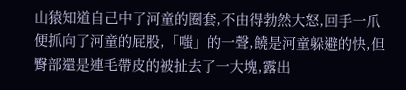山猿知道自己中了河童的圈套,不由得勃然大怒,回手一爪便抓向了河童的屁股,「嗤」的一聲,饒是河童躲避的快,但臀部還是連毛帶皮的被扯去了一大塊,露出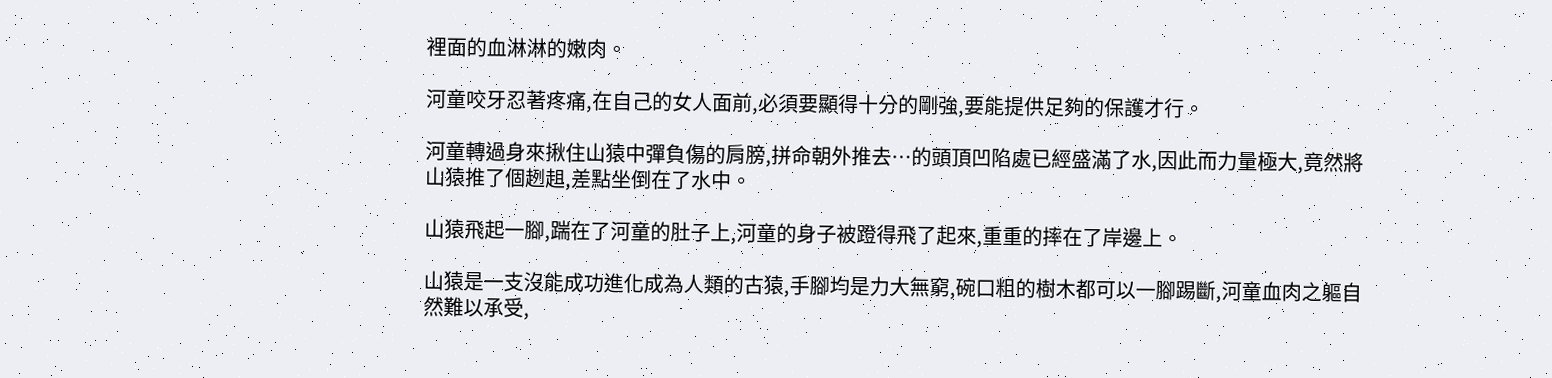裡面的血淋淋的嫩肉。

河童咬牙忍著疼痛,在自己的女人面前,必須要顯得十分的剛強,要能提供足夠的保護才行。

河童轉過身來揪住山猿中彈負傷的肩膀,拼命朝外推去…的頭頂凹陷處已經盛滿了水,因此而力量極大,竟然將山猿推了個趔趄,差點坐倒在了水中。

山猿飛起一腳,踹在了河童的肚子上,河童的身子被蹬得飛了起來,重重的摔在了岸邊上。

山猿是一支沒能成功進化成為人類的古猿,手腳均是力大無窮,碗口粗的樹木都可以一腳踢斷,河童血肉之軀自然難以承受,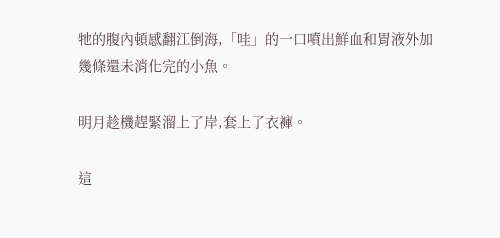牠的腹內頓感翻江倒海,「哇」的一口噴出鮮血和胃液外加幾條還未消化完的小魚。

明月趁機趕緊溜上了岸,套上了衣褲。

這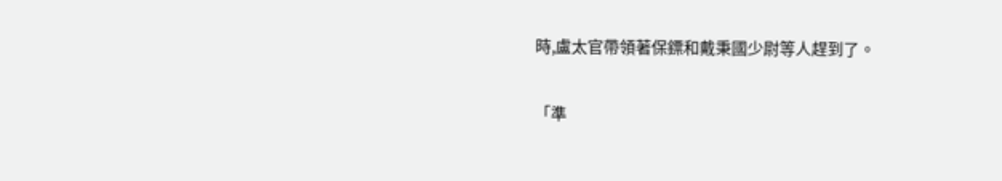時,盧太官帶領著保鏢和戴秉國少尉等人趕到了。

「準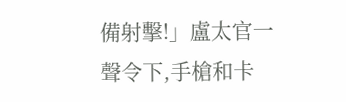備射擊!」盧太官一聲令下,手槍和卡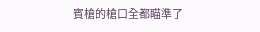賓槍的槍口全都瞄準了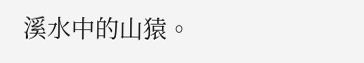溪水中的山猿。